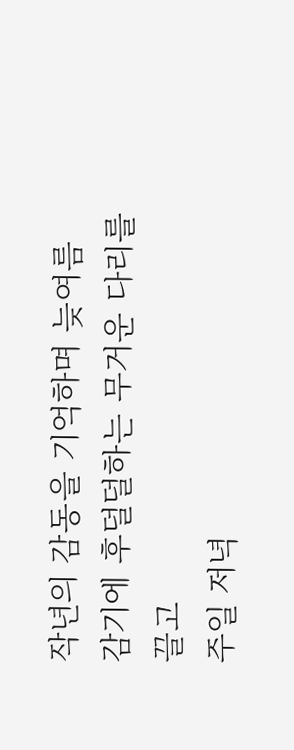작년의 감동을 기억하며 늦여름 감기에 후덜덜하는 무거운 다리를 끌고
주일 저녁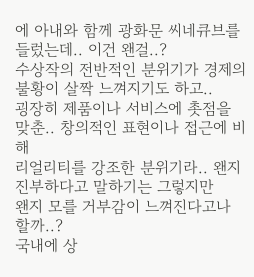에 아내와 함께 광화문 씨네큐브를 들렀는데.. 이건 왠걸..?
수상작의 전반적인 분위기가 경제의 불황이 살짝 느껴지기도 하고..
굉장히 제품이나 서비스에 촛점을 맞춘.. 창의적인 표현이나 접근에 비해
리얼리티를 강조한 분위기라.. 왠지 진부하다고 말하기는 그렇지만
왠지 모를 거부감이 느껴진다고나 할까..?
국내에 상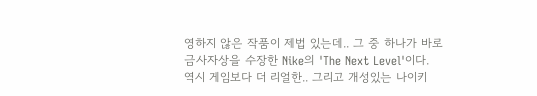영하지 않은 작품이 제법 있는데.. 그 중 하나가 바로
금사자상을 수장한 Nike의 'The Next Level'이다.
역시 게임보다 더 리얼한.. 그리고 개성있는 나이키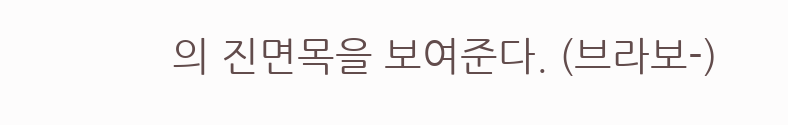의 진면목을 보여준다. (브라보-)